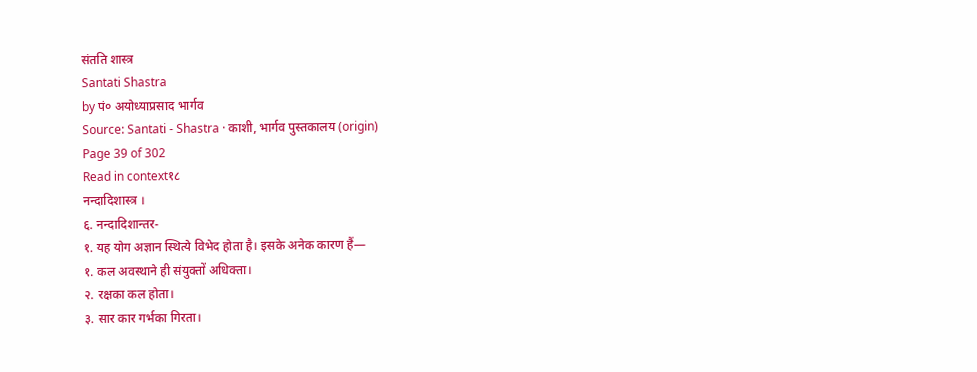संतति शास्त्र
Santati Shastra
by पं० अयोध्याप्रसाद भार्गव
Source: Santati - Shastra · काशी, भार्गव पुस्तकालय (origin)
Page 39 of 302
Read in context१८
नन्दादिशास्त्र ।
६. नन्दादिशान्तर-
१. यह योग अज्ञान स्थित्ये विभेद होता है। इसके अनेक कारण हैं—
१. कल अवस्थाने ही संयुक्तों अधिक्ता।
२. रक्षका कल होता।
३. सार कार गर्भका गिरता।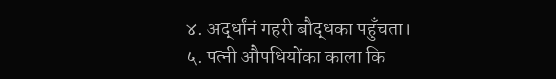४. अर्द्धांनं गहरी बौद्धका पहुँचता।
५. पत्नी औपधियोंका काला कि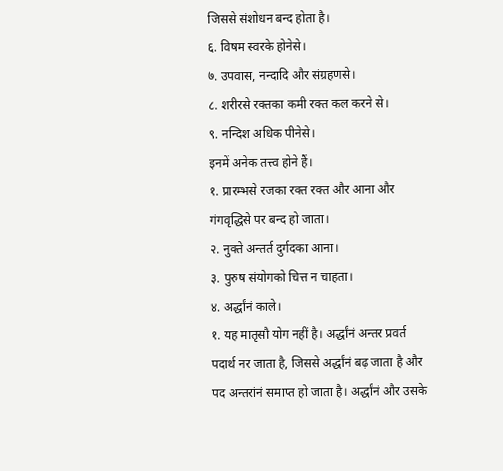जिससे संशोधन बन्द होता है।
६. विषम स्वरके होनेसे।
७. उपवास, नन्दादि और संग्रहणसे।
८. शरीरसे रक्तका कमी रक्त कल करने से।
९. नन्दिश अधिक पीनेसे।
इनमें अनेक तत्त्व होने हैं।
१. प्रारम्भसे रजका रक्त रक्त और आना और गंगवृद्धिसे पर बन्द हो जाता।
२. नुक्ते अन्तर्त दुर्गदका आना।
३. पुरुष संयोगको चित्त न चाहता।
४. अर्द्धांनं काले।
१. यह मातृसौ योग नहीं है। अर्द्धांनं अन्तर प्रवर्त पदार्थ नर जाता है, जिससे अर्द्धांनं बढ़ जाता है और पद अन्तरांनं समाप्त हो जाता है। अर्द्धांनं और उसके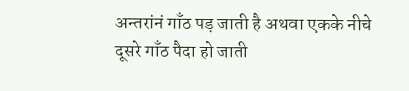अन्तरांनं गाँठ पड़ जाती है अथवा एकके नीचे दूसरे गाँठ पैदा हो जाती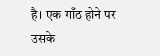है। एक गाँठ होने पर उसके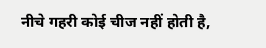नीचे गहरी कोई चीज नहीं होती है,